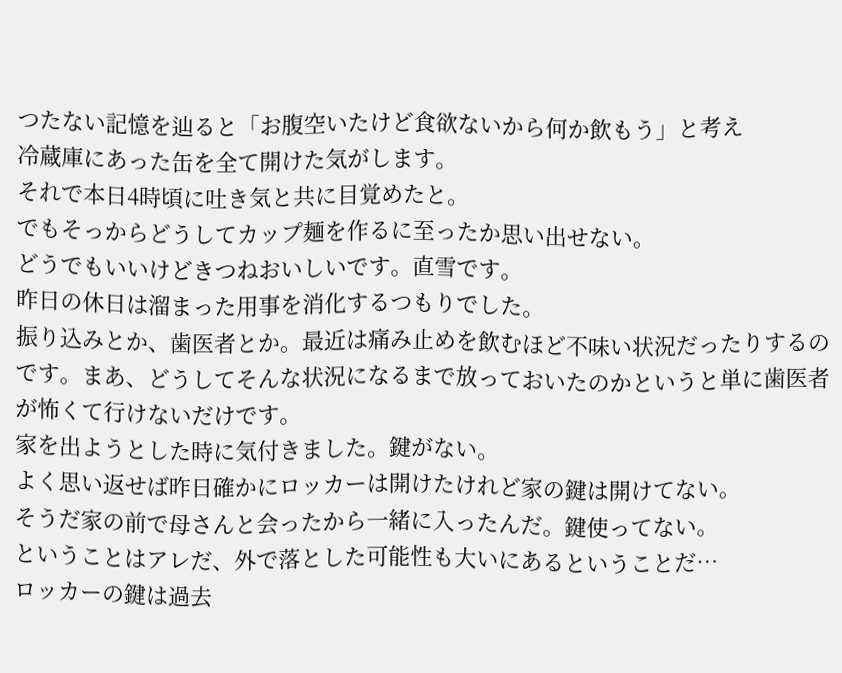つたない記憶を辿ると「お腹空いたけど食欲ないから何か飲もう」と考え
冷蔵庫にあった缶を全て開けた気がします。
それで本日4時頃に吐き気と共に目覚めたと。
でもそっからどうしてカップ麺を作るに至ったか思い出せない。
どうでもいいけどきつねおいしいです。直雪です。
昨日の休日は溜まった用事を消化するつもりでした。
振り込みとか、歯医者とか。最近は痛み止めを飲むほど不味い状況だったりするのです。まあ、どうしてそんな状況になるまで放っておいたのかというと単に歯医者が怖くて行けないだけです。
家を出ようとした時に気付きました。鍵がない。
よく思い返せば昨日確かにロッカーは開けたけれど家の鍵は開けてない。
そうだ家の前で母さんと会ったから一緒に入ったんだ。鍵使ってない。
ということはアレだ、外で落とした可能性も大いにあるということだ…
ロッカーの鍵は過去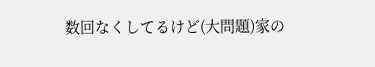数回なくしてるけど(大問題)家の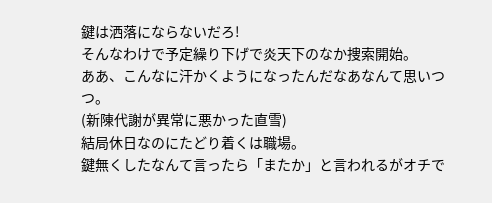鍵は洒落にならないだろ!
そんなわけで予定繰り下げで炎天下のなか捜索開始。
ああ、こんなに汗かくようになったんだなあなんて思いつつ。
(新陳代謝が異常に悪かった直雪)
結局休日なのにたどり着くは職場。
鍵無くしたなんて言ったら「またか」と言われるがオチで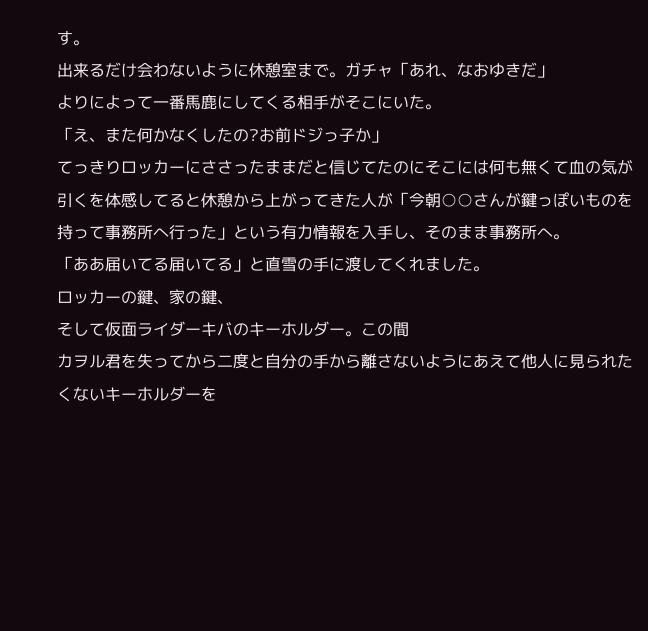す。
出来るだけ会わないように休憩室まで。ガチャ「あれ、なおゆきだ」
よりによって一番馬鹿にしてくる相手がそこにいた。
「え、また何かなくしたの?お前ドジっ子か」
てっきりロッカーにささったままだと信じてたのにそこには何も無くて血の気が引くを体感してると休憩から上がってきた人が「今朝○○さんが鍵っぽいものを持って事務所へ行った」という有力情報を入手し、そのまま事務所へ。
「ああ届いてる届いてる」と直雪の手に渡してくれました。
ロッカーの鍵、家の鍵、
そして仮面ライダーキバのキーホルダー。この間
カヲル君を失ってから二度と自分の手から離さないようにあえて他人に見られたくないキーホルダーを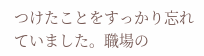つけたことをすっかり忘れていました。職場の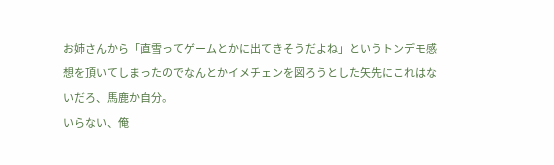お姉さんから「直雪ってゲームとかに出てきそうだよね」というトンデモ感想を頂いてしまったのでなんとかイメチェンを図ろうとした矢先にこれはないだろ、馬鹿か自分。
いらない、俺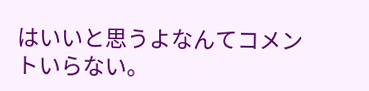はいいと思うよなんてコメントいらない。